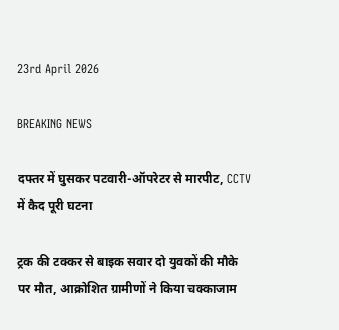23rd April 2026

BREAKING NEWS

दफ्तर में घुसकर पटवारी-ऑपरेटर से मारपीट, CCTV में कैद पूरी घटना

ट्रक की टक्कर से बाइक सवार दो युवकों की मौके पर मौत, आक्रोशित ग्रामीणों ने किया चक्काजाम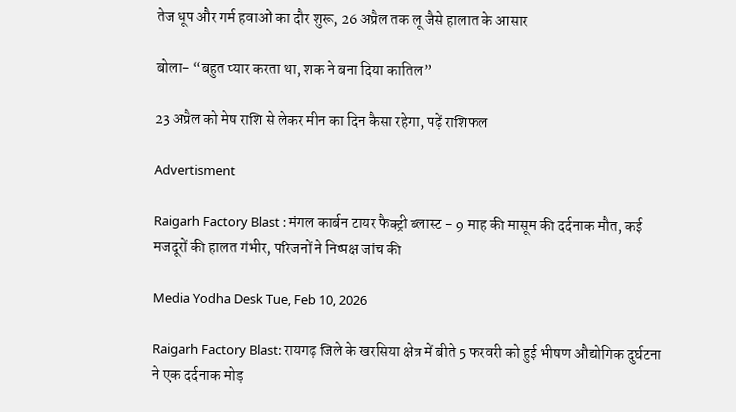तेज धूप और गर्म हवाओं का दौर शुरू, 26 अप्रैल तक लू जैसे हालात के आसार

बोला- “बहुत प्यार करता था, शक ने बना दिया कातिल”

23 अप्रैल को मेष राशि से लेकर मीन का दिन कैसा रहेगा, पढ़ें राशिफल

Advertisment

Raigarh Factory Blast : मंगल कार्बन टायर फैक्ट्री ब्लास्ट - 9 माह की मासूम की दर्दनाक मौत, कई मजदूरों की हालत गंभीर, परिजनों ने निष्पक्ष जांच की

Media Yodha Desk Tue, Feb 10, 2026

Raigarh Factory Blast: रायगढ़ जिले के खरसिया क्षेत्र में बीते 5 फरवरी को हुई भीषण औद्योगिक दुर्घटना ने एक दर्दनाक मोड़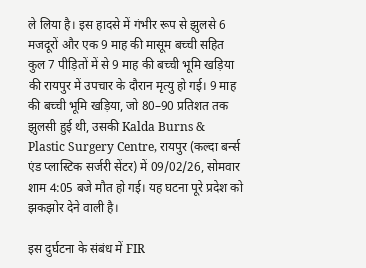ले लिया है। इस हादसे में गंभीर रूप से झुलसे 6 मजदूरों और एक 9 माह की मासूम बच्ची सहित कुल 7 पीड़ितों में से 9 माह की बच्ची भूमि खड़िया की रायपुर में उपचार के दौरान मृत्यु हो गई। 9 माह की बच्ची भूमि खड़िया, जो 80–90 प्रतिशत तक झुलसी हुई थी, उसकी Kalda Burns & Plastic Surgery Centre, रायपुर (कल्दा बर्न्स एंड प्लास्टिक सर्जरी सेंटर) में 09/02/26, सोमवार शाम 4:05 बजे मौत हो गई। यह घटना पूरे प्रदेश को झकझोर देने वाली है।

इस दुर्घटना के संबंध में FIR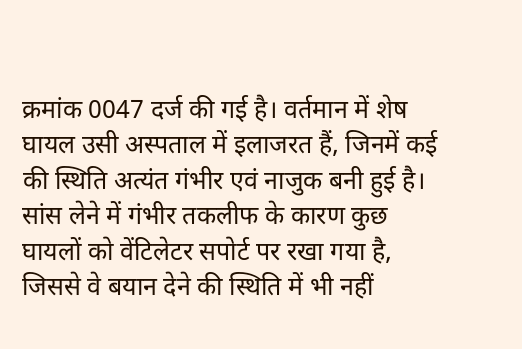क्रमांक 0047 दर्ज की गई है। वर्तमान में शेष घायल उसी अस्पताल में इलाजरत हैं, जिनमें कई की स्थिति अत्यंत गंभीर एवं नाजुक बनी हुई है। सांस लेने में गंभीर तकलीफ के कारण कुछ घायलों को वेंटिलेटर सपोर्ट पर रखा गया है, जिससे वे बयान देने की स्थिति में भी नहीं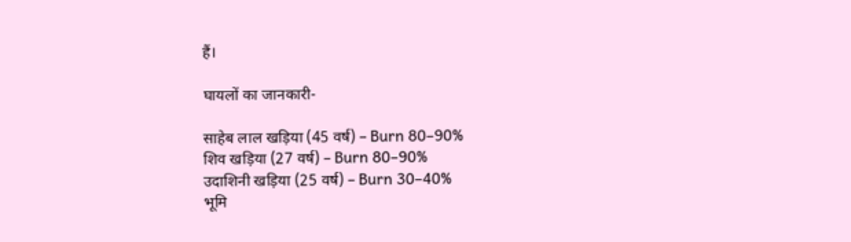हैं।

घायलों का जानकारी-

साहेब लाल खड़िया (45 वर्ष) – Burn 80–90%
शिव खड़िया (27 वर्ष) – Burn 80–90%
उदाशिनी खड़िया (25 वर्ष) – Burn 30–40%
भूमि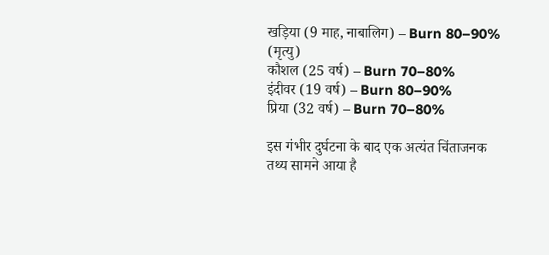खड़िया (9 माह, नाबालिग) – Burn 80–90% (मृत्यु)
कौशल (25 वर्ष) – Burn 70–80%
इंदीवर (19 वर्ष) – Burn 80–90%
प्रिया (32 वर्ष) – Burn 70–80%

इस गंभीर दुर्घटना के बाद एक अत्यंत चिंताजनक तथ्य सामने आया है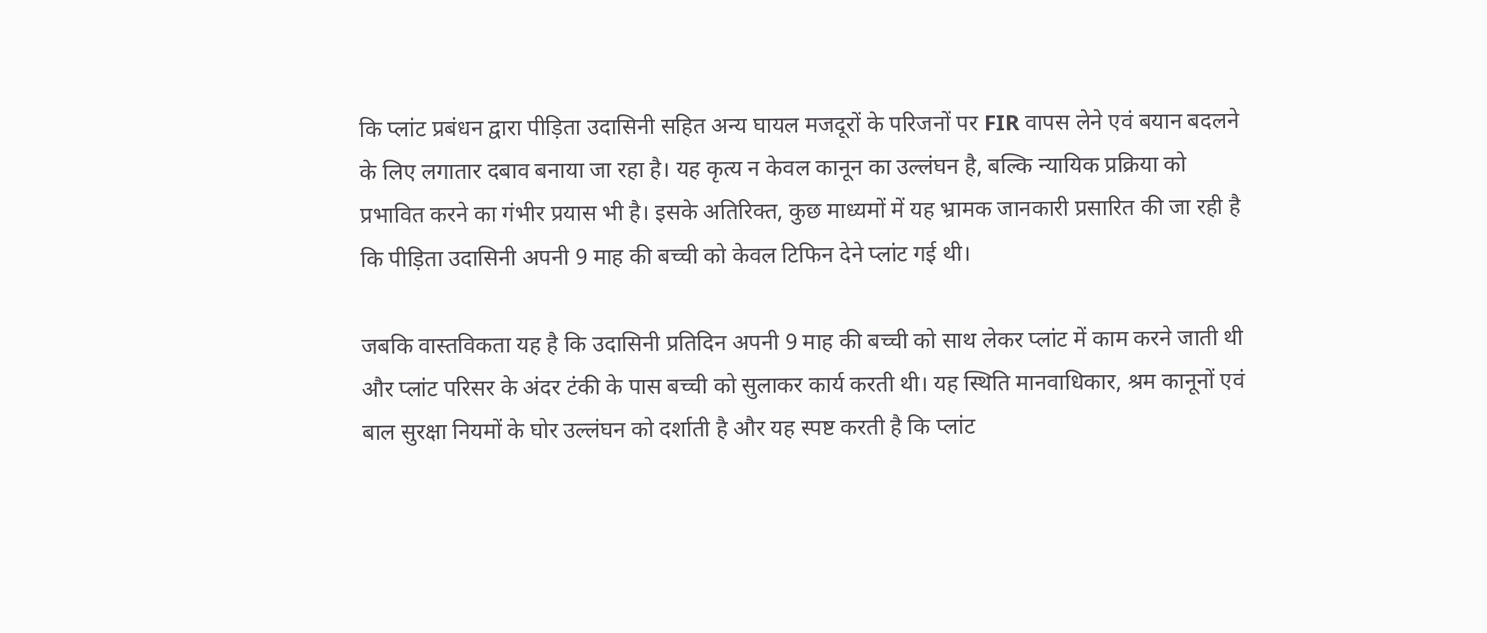कि प्लांट प्रबंधन द्वारा पीड़िता उदासिनी सहित अन्य घायल मजदूरों के परिजनों पर FIR वापस लेने एवं बयान बदलने के लिए लगातार दबाव बनाया जा रहा है। यह कृत्य न केवल कानून का उल्लंघन है, बल्कि न्यायिक प्रक्रिया को प्रभावित करने का गंभीर प्रयास भी है। इसके अतिरिक्त, कुछ माध्यमों में यह भ्रामक जानकारी प्रसारित की जा रही है कि पीड़िता उदासिनी अपनी 9 माह की बच्ची को केवल टिफिन देने प्लांट गई थी।

जबकि वास्तविकता यह है कि उदासिनी प्रतिदिन अपनी 9 माह की बच्ची को साथ लेकर प्लांट में काम करने जाती थी और प्लांट परिसर के अंदर टंकी के पास बच्ची को सुलाकर कार्य करती थी। यह स्थिति मानवाधिकार, श्रम कानूनों एवं बाल सुरक्षा नियमों के घोर उल्लंघन को दर्शाती है और यह स्पष्ट करती है कि प्लांट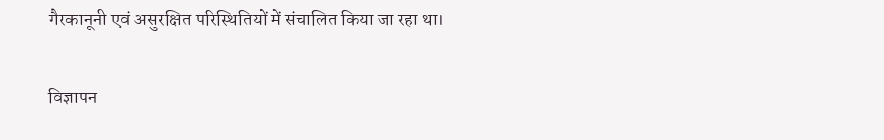गैरकानूनी एवं असुरक्षित परिस्थितियों में संचालित किया जा रहा था।

विज्ञापन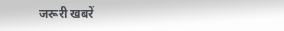जरूरी खबरें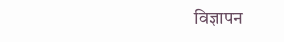विज्ञापन